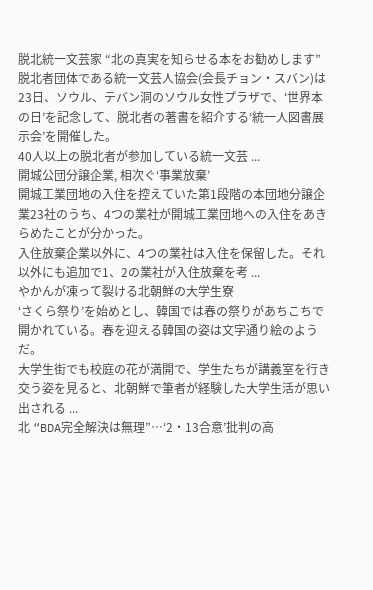脱北統一文芸家 “北の真実を知らせる本をお勧めします”
脱北者団体である統一文芸人協会(会長チョン・スバン)は23日、ソウル、テバン洞のソウル女性プラザで、‘世界本の日’を記念して、脱北者の著書を紹介する‘統一人図書展示会’を開催した。
40人以上の脱北者が参加している統一文芸 ...
開城公団分譲企業, 相次ぐ‘事業放棄’
開城工業団地の入住を控えていた第1段階の本団地分譲企業23社のうち、4つの業社が開城工業団地への入住をあきらめたことが分かった。
入住放棄企業以外に、4つの業社は入住を保留した。それ以外にも追加で1、2の業社が入住放棄を考 ...
やかんが凍って裂ける北朝鮮の大学生寮
‘さくら祭り’を始めとし、韓国では春の祭りがあちこちで開かれている。春を迎える韓国の姿は文字通り絵のようだ。
大学生街でも校庭の花が満開で、学生たちが講義室を行き交う姿を見ると、北朝鮮で筆者が経験した大学生活が思い出される ...
北 “BDA完全解決は無理”…‘2・13合意’批判の高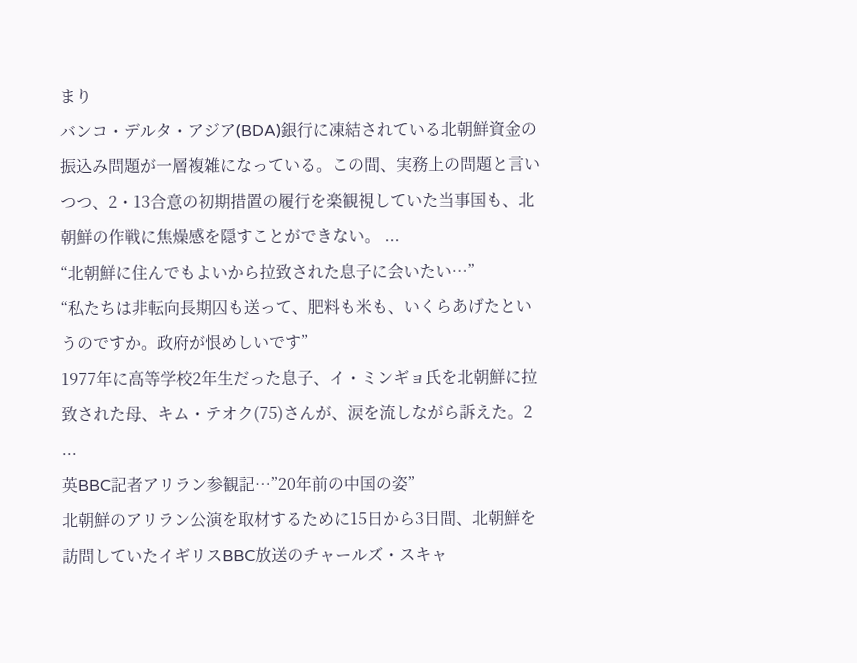まり
バンコ・デルタ・アジア(BDA)銀行に凍結されている北朝鮮資金の振込み問題が一層複雑になっている。この間、実務上の問題と言いつつ、2・13合意の初期措置の履行を楽観視していた当事国も、北朝鮮の作戦に焦燥感を隠すことができない。 ...
“北朝鮮に住んでもよいから拉致された息子に会いたい…”
“私たちは非転向長期囚も送って、肥料も米も、いくらあげたというのですか。政府が恨めしいです”
1977年に高等学校2年生だった息子、イ・ミンギョ氏を北朝鮮に拉致された母、キム・テオク(75)さんが、涙を流しながら訴えた。2 ...
英BBC記者アリラン参観記…”20年前の中国の姿”
北朝鮮のアリラン公演を取材するために15日から3日間、北朝鮮を訪問していたイギリスBBC放送のチャールズ・スキャ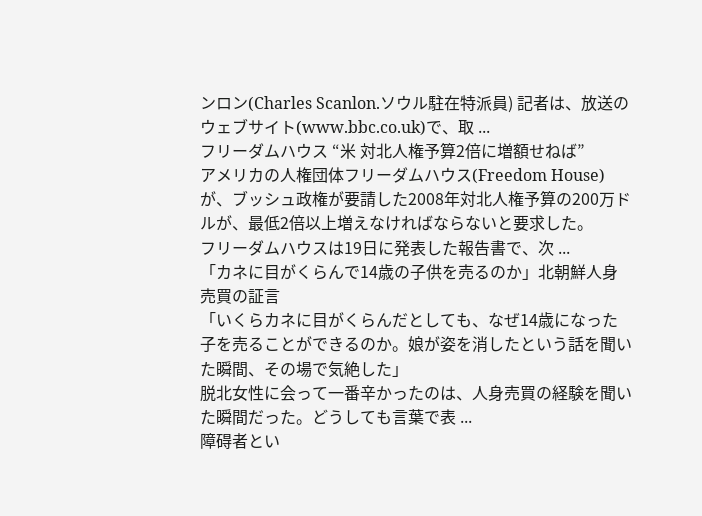ンロン(Charles Scanlon.ソウル駐在特派員) 記者は、放送のウェブサイト(www.bbc.co.uk)で、取 ...
フリーダムハウス “米 対北人権予算2倍に増額せねば”
アメリカの人権団体フリーダムハウス(Freedom House)が、ブッシュ政権が要請した2008年対北人権予算の200万ドルが、最低2倍以上増えなければならないと要求した。
フリーダムハウスは19日に発表した報告書で、次 ...
「カネに目がくらんで14歳の子供を売るのか」北朝鮮人身売買の証言
「いくらカネに目がくらんだとしても、なぜ14歳になった子を売ることができるのか。娘が姿を消したという話を聞いた瞬間、その場で気絶した」
脱北女性に会って一番辛かったのは、人身売買の経験を聞いた瞬間だった。どうしても言葉で表 ...
障碍者とい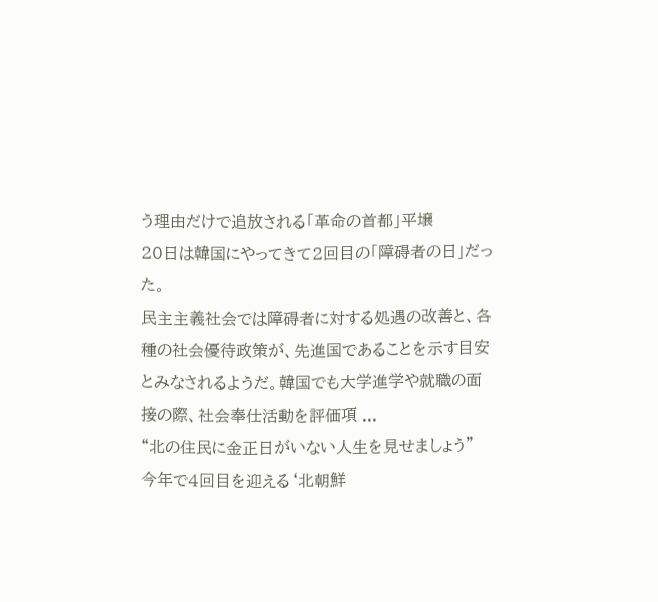う理由だけで追放される「革命の首都」平壌
20日は韓国にやってきて2回目の「障碍者の日」だった。
民主主義社会では障碍者に対する処遇の改善と、各種の社会優待政策が、先進国であることを示す目安とみなされるようだ。韓国でも大学進学や就職の面接の際、社会奉仕活動を評価項 ...
“北の住民に金正日がいない人生を見せましょう”
今年で4回目を迎える‘北朝鮮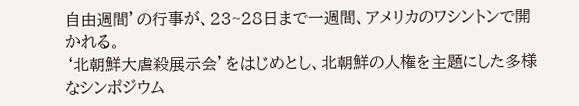自由週間’の行事が、23~28日まで一週間、アメリカのワシントンで開かれる。
‘北朝鮮大虐殺展示会’をはじめとし、北朝鮮の人権を主題にした多様なシンポジウム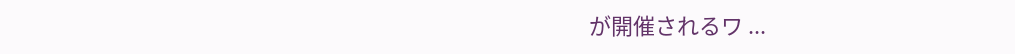が開催されるワ ...